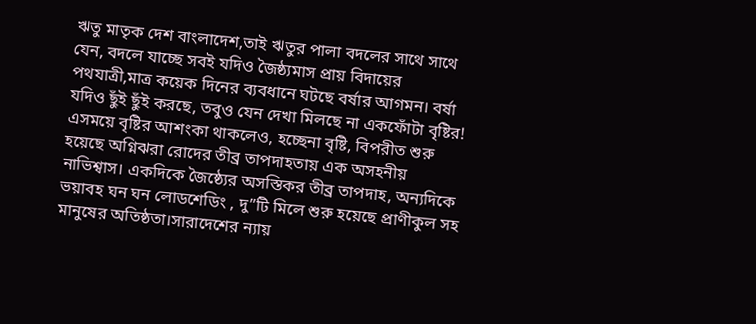ঋতু মাতৃক দেশ বাংলাদেশ,তাই ঋতুর পালা বদলের সাথে সাথে যেন, বদলে যাচ্ছে সবই যদিও জৈষ্ঠ্যমাস প্রায় বিদায়ের পথযাত্রী,মাত্র কয়েক দিনের ব্যবধানে ঘটছে বর্ষার আগমন। বর্ষা যদিও ছুঁই ছুঁই করছে, তবুও যেন দেখা মিলছে না একফোঁটা বৃষ্টির! এসময়ে বৃষ্টির আশংকা থাকলেও, হচ্ছেনা বৃষ্টি, বিপরীত শুরু হয়েছে অগ্নিঝরা রোদের তীব্র তাপদাহতায় এক অসহনীয় নাভিশ্বাস। একদিকে জৈষ্ঠ্যের অসস্তিকর তীব্র তাপদাহ, অন্যদিকে ভয়াবহ ঘন ঘন লোডশেডিং , দু”টি মিলে শুরু হয়েছে প্রাণীকুল সহ মানুষের অতিষ্ঠতা।সারাদেশের ন্যায়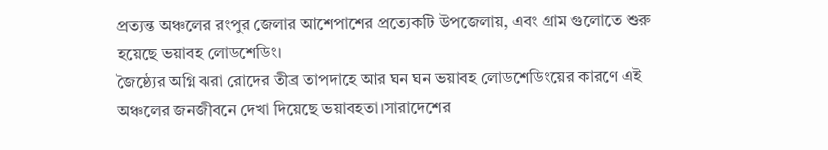প্রত্যন্ত অঞ্চলের রংপুর জেলার আশেপাশের প্রত্যেকটি উপজেলায়, এবং গ্রাম গুলোতে শুরু হয়েছে ভয়াবহ লোডশেডিং।
জৈষ্ঠ্যের অগ্নি ঝরা রোদের তীব্র তাপদাহে আর ঘন ঘন ভয়াবহ লোডশেডিংয়ের কারণে এই অঞ্চলের জনজীবনে দেখা দিয়েছে ভয়াবহতা।সারাদেশের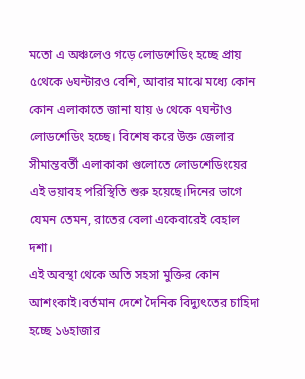মতো এ অঞ্চলেও গড়ে লোডশেডিং হচ্ছে প্রায় ৫থেকে ৬ঘন্টারও বেশি, আবার মাঝে মধ্যে কোন কোন এলাকাতে জানা যায় ৬ থেকে ৭ঘন্টাও লোডশেডিং হচ্ছে। বিশেষ করে উক্ত জেলার সীমান্তবর্তী এলাকাকা গুলোতে লোডশেডিংয়ের এই ভয়াবহ পরিস্থিতি শুরু হয়েছে।দিনের ভাগে যেমন তেমন, রাতের বেলা একেবারেই বেহাল দশা।
এই অবস্থা থেকে অতি সহসা মুক্তির কোন আশংকাই।বর্তমান দেশে দৈনিক বিদ্যুৎতের চাহিদা হচ্ছে ১৬হাজার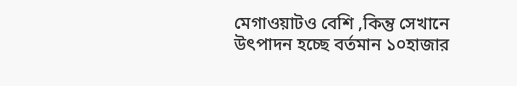মেগাওয়াটও বেশি ,কিন্তু সেখানে উৎপাদন হচ্ছে বর্তমান ১০হাজার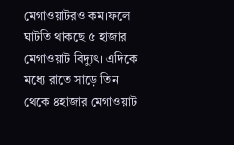মেগাওয়াটরও কম।ফলে ঘাটতি থাকছে ৫ হাজার মেগাওয়াট বিদ্যুৎ। এদিকে মধ্যে রাতে সাড়ে তিন থেকে ৪হাজার মেগাওয়াট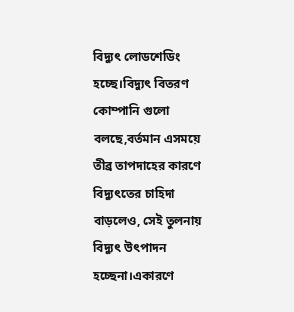বিদ্যুৎ লোডশেডিং হচ্ছে।বিদ্যুৎ বিতরণ কোম্পানি গুলো বলছে,বর্তমান এসময়ে তীব্র তাপদাহের কারণে বিদ্যুৎতের চাহিদা বাড়লেও, সেই তুলনায় বিদ্যুৎ উৎপাদন হচ্ছেনা।একারণে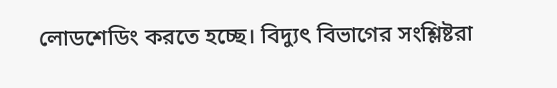লোডশেডিং করতে হচ্ছে। বিদ্যুৎ বিভাগের সংশ্লিষ্টরা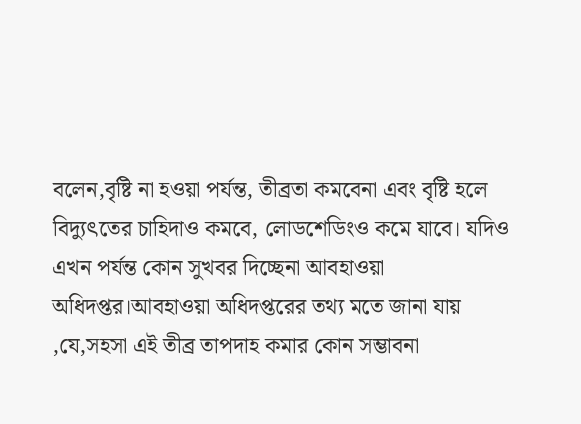বলেন,বৃষ্টি না হওয়া পর্যন্ত, তীব্রতা কমবেনা এবং বৃষ্টি হলে বিদ্যুৎতের চাহিদাও কমবে, লোডশেডিংও কমে যাবে। যদিও এখন পর্যন্ত কোন সুখবর দিচ্ছেনা আবহাওয়া অধিদপ্তর।আবহাওয়া অধিদপ্তরের তথ্য মতে জানা যায় ,যে,সহসা এই তীব্র তাপদাহ কমার কোন সম্ভাবনা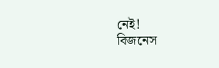নেই!
বিজনেস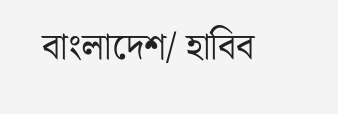বাংলাদেশ/ হাবিব